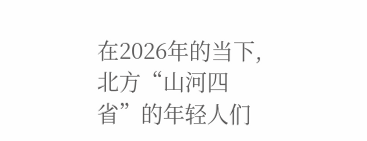在2026年的当下,北方“山河四省”的年轻人们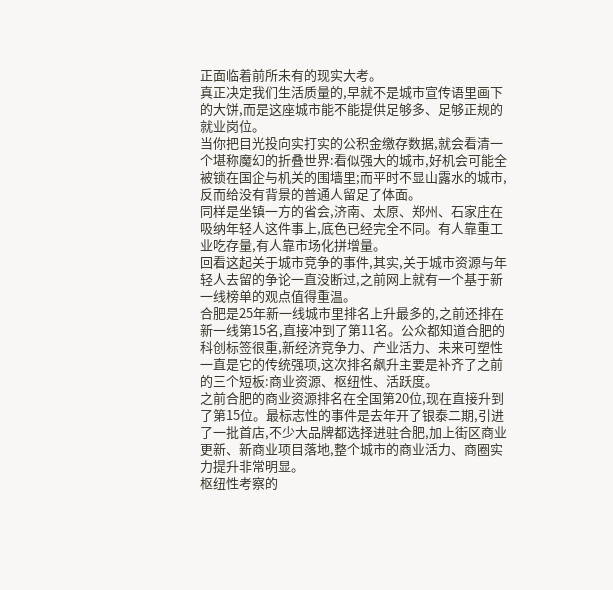正面临着前所未有的现实大考。
真正决定我们生活质量的,早就不是城市宣传语里画下的大饼,而是这座城市能不能提供足够多、足够正规的就业岗位。
当你把目光投向实打实的公积金缴存数据,就会看清一个堪称魔幻的折叠世界:看似强大的城市,好机会可能全被锁在国企与机关的围墙里;而平时不显山露水的城市,反而给没有背景的普通人留足了体面。
同样是坐镇一方的省会,济南、太原、郑州、石家庄在吸纳年轻人这件事上,底色已经完全不同。有人靠重工业吃存量,有人靠市场化拼增量。
回看这起关于城市竞争的事件,其实,关于城市资源与年轻人去留的争论一直没断过,之前网上就有一个基于新一线榜单的观点值得重温。
合肥是25年新一线城市里排名上升最多的,之前还排在新一线第15名,直接冲到了第11名。公众都知道合肥的科创标签很重,新经济竞争力、产业活力、未来可塑性一直是它的传统强项,这次排名飙升主要是补齐了之前的三个短板:商业资源、枢纽性、活跃度。
之前合肥的商业资源排名在全国第20位,现在直接升到了第15位。最标志性的事件是去年开了银泰二期,引进了一批首店,不少大品牌都选择进驻合肥,加上街区商业更新、新商业项目落地,整个城市的商业活力、商圈实力提升非常明显。
枢纽性考察的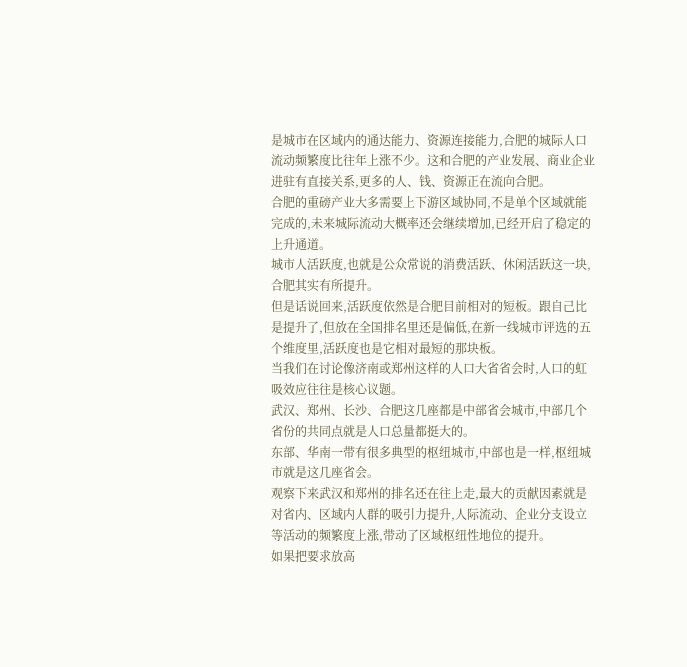是城市在区域内的通达能力、资源连接能力,合肥的城际人口流动频繁度比往年上涨不少。这和合肥的产业发展、商业企业进驻有直接关系,更多的人、钱、资源正在流向合肥。
合肥的重磅产业大多需要上下游区域协同,不是单个区域就能完成的,未来城际流动大概率还会继续增加,已经开启了稳定的上升通道。
城市人活跃度,也就是公众常说的消费活跃、休闲活跃这一块,合肥其实有所提升。
但是话说回来,活跃度依然是合肥目前相对的短板。跟自己比是提升了,但放在全国排名里还是偏低,在新一线城市评选的五个维度里,活跃度也是它相对最短的那块板。
当我们在讨论像济南或郑州这样的人口大省省会时,人口的虹吸效应往往是核心议题。
武汉、郑州、长沙、合肥这几座都是中部省会城市,中部几个省份的共同点就是人口总量都挺大的。
东部、华南一带有很多典型的枢纽城市,中部也是一样,枢纽城市就是这几座省会。
观察下来武汉和郑州的排名还在往上走,最大的贡献因素就是对省内、区域内人群的吸引力提升,人际流动、企业分支设立等活动的频繁度上涨,带动了区域枢纽性地位的提升。
如果把要求放高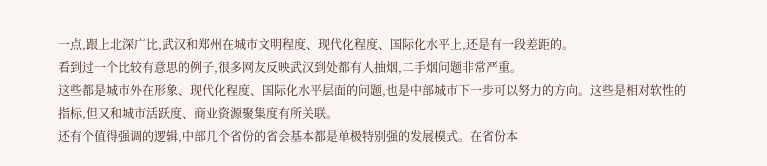一点,跟上北深广比,武汉和郑州在城市文明程度、现代化程度、国际化水平上,还是有一段差距的。
看到过一个比较有意思的例子,很多网友反映武汉到处都有人抽烟,二手烟问题非常严重。
这些都是城市外在形象、现代化程度、国际化水平层面的问题,也是中部城市下一步可以努力的方向。这些是相对软性的指标,但又和城市活跃度、商业资源聚集度有所关联。
还有个值得强调的逻辑,中部几个省份的省会基本都是单极特别强的发展模式。在省份本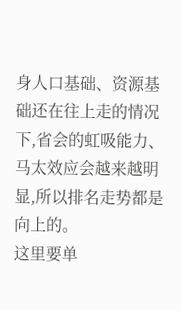身人口基础、资源基础还在往上走的情况下,省会的虹吸能力、马太效应会越来越明显,所以排名走势都是向上的。
这里要单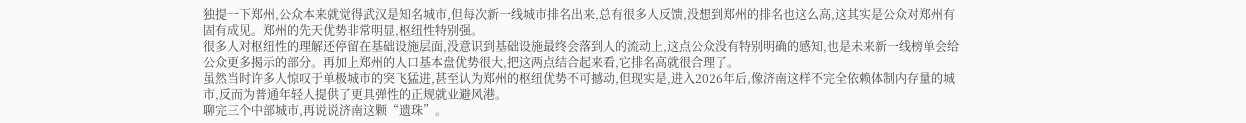独提一下郑州,公众本来就觉得武汉是知名城市,但每次新一线城市排名出来,总有很多人反馈,没想到郑州的排名也这么高,这其实是公众对郑州有固有成见。郑州的先天优势非常明显,枢纽性特别强。
很多人对枢纽性的理解还停留在基础设施层面,没意识到基础设施最终会落到人的流动上,这点公众没有特别明确的感知,也是未来新一线榜单会给公众更多揭示的部分。再加上郑州的人口基本盘优势很大,把这两点结合起来看,它排名高就很合理了。
虽然当时许多人惊叹于单极城市的突飞猛进,甚至认为郑州的枢纽优势不可撼动,但现实是,进入2026年后,像济南这样不完全依赖体制内存量的城市,反而为普通年轻人提供了更具弹性的正规就业避风港。
聊完三个中部城市,再说说济南这颗“遗珠”。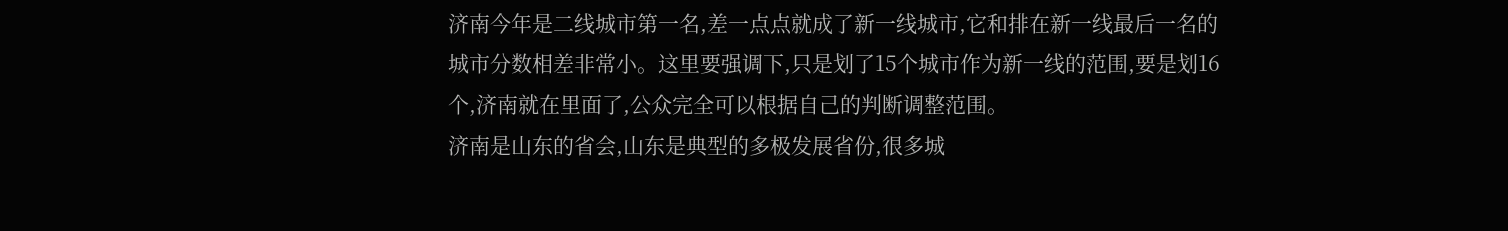济南今年是二线城市第一名,差一点点就成了新一线城市,它和排在新一线最后一名的城市分数相差非常小。这里要强调下,只是划了15个城市作为新一线的范围,要是划16个,济南就在里面了,公众完全可以根据自己的判断调整范围。
济南是山东的省会,山东是典型的多极发展省份,很多城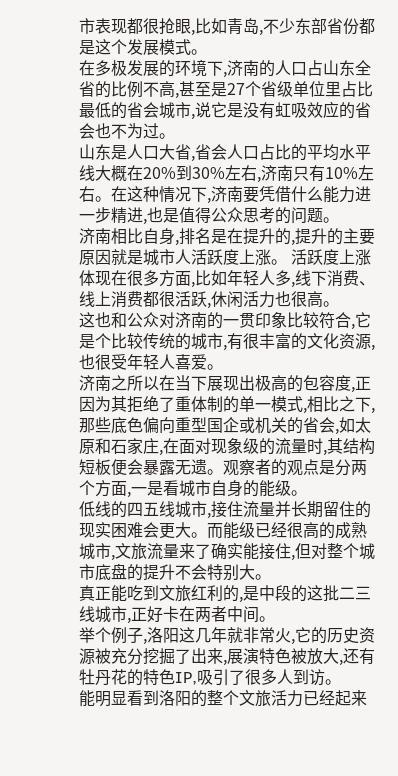市表现都很抢眼,比如青岛,不少东部省份都是这个发展模式。
在多极发展的环境下,济南的人口占山东全省的比例不高,甚至是27个省级单位里占比最低的省会城市,说它是没有虹吸效应的省会也不为过。
山东是人口大省,省会人口占比的平均水平线大概在20%到30%左右,济南只有10%左右。在这种情况下,济南要凭借什么能力进一步精进,也是值得公众思考的问题。
济南相比自身,排名是在提升的,提升的主要原因就是城市人活跃度上涨。 活跃度上涨体现在很多方面,比如年轻人多,线下消费、线上消费都很活跃,休闲活力也很高。
这也和公众对济南的一贯印象比较符合,它是个比较传统的城市,有很丰富的文化资源,也很受年轻人喜爱。
济南之所以在当下展现出极高的包容度,正因为其拒绝了重体制的单一模式,相比之下,那些底色偏向重型国企或机关的省会,如太原和石家庄,在面对现象级的流量时,其结构短板便会暴露无遗。观察者的观点是分两个方面,一是看城市自身的能级。
低线的四五线城市,接住流量并长期留住的现实困难会更大。而能级已经很高的成熟城市,文旅流量来了确实能接住,但对整个城市底盘的提升不会特别大。
真正能吃到文旅红利的,是中段的这批二三线城市,正好卡在两者中间。
举个例子,洛阳这几年就非常火,它的历史资源被充分挖掘了出来,展演特色被放大,还有牡丹花的特色IP,吸引了很多人到访。
能明显看到洛阳的整个文旅活力已经起来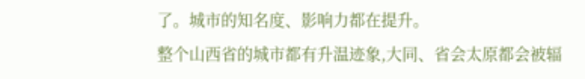了。城市的知名度、影响力都在提升。
整个山西省的城市都有升温迹象,大同、省会太原都会被辐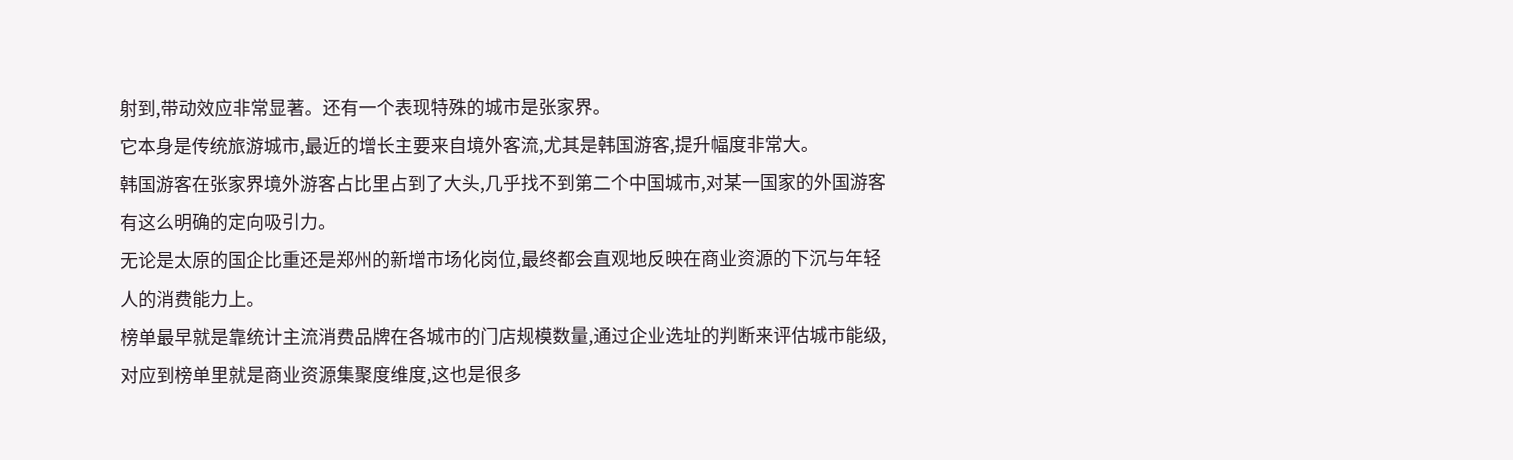射到,带动效应非常显著。还有一个表现特殊的城市是张家界。
它本身是传统旅游城市,最近的增长主要来自境外客流,尤其是韩国游客,提升幅度非常大。
韩国游客在张家界境外游客占比里占到了大头,几乎找不到第二个中国城市,对某一国家的外国游客有这么明确的定向吸引力。
无论是太原的国企比重还是郑州的新增市场化岗位,最终都会直观地反映在商业资源的下沉与年轻人的消费能力上。
榜单最早就是靠统计主流消费品牌在各城市的门店规模数量,通过企业选址的判断来评估城市能级,对应到榜单里就是商业资源集聚度维度,这也是很多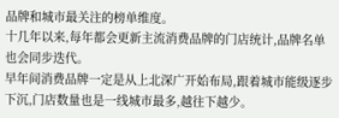品牌和城市最关注的榜单维度。
十几年以来,每年都会更新主流消费品牌的门店统计,品牌名单也会同步迭代。
早年间消费品牌一定是从上北深广开始布局,跟着城市能级逐步下沉,门店数量也是一线城市最多,越往下越少。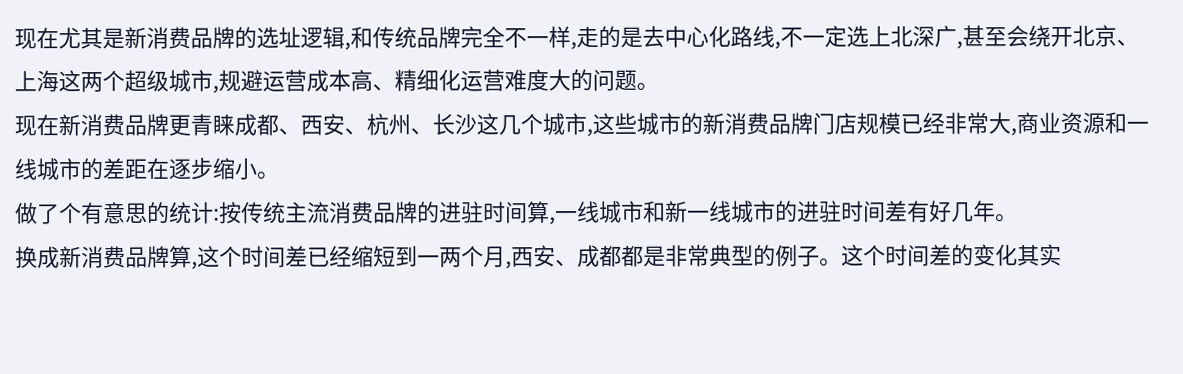现在尤其是新消费品牌的选址逻辑,和传统品牌完全不一样,走的是去中心化路线,不一定选上北深广,甚至会绕开北京、上海这两个超级城市,规避运营成本高、精细化运营难度大的问题。
现在新消费品牌更青睐成都、西安、杭州、长沙这几个城市,这些城市的新消费品牌门店规模已经非常大,商业资源和一线城市的差距在逐步缩小。
做了个有意思的统计:按传统主流消费品牌的进驻时间算,一线城市和新一线城市的进驻时间差有好几年。
换成新消费品牌算,这个时间差已经缩短到一两个月,西安、成都都是非常典型的例子。这个时间差的变化其实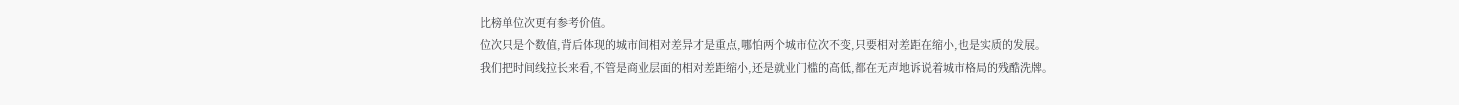比榜单位次更有参考价值。
位次只是个数值,背后体现的城市间相对差异才是重点,哪怕两个城市位次不变,只要相对差距在缩小,也是实质的发展。
我们把时间线拉长来看,不管是商业层面的相对差距缩小,还是就业门槛的高低,都在无声地诉说着城市格局的残酷洗牌。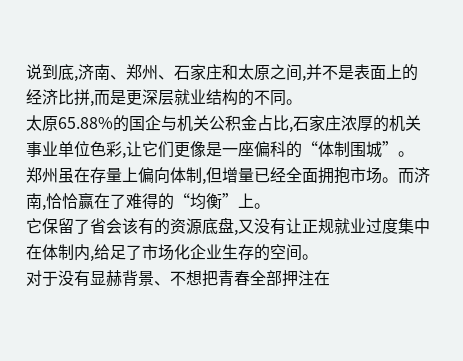说到底,济南、郑州、石家庄和太原之间,并不是表面上的经济比拼,而是更深层就业结构的不同。
太原65.88%的国企与机关公积金占比,石家庄浓厚的机关事业单位色彩,让它们更像是一座偏科的“体制围城”。
郑州虽在存量上偏向体制,但增量已经全面拥抱市场。而济南,恰恰赢在了难得的“均衡”上。
它保留了省会该有的资源底盘,又没有让正规就业过度集中在体制内,给足了市场化企业生存的空间。
对于没有显赫背景、不想把青春全部押注在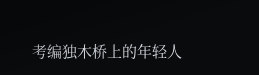考编独木桥上的年轻人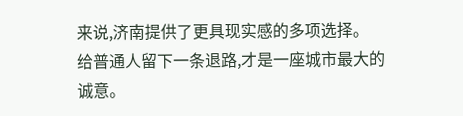来说,济南提供了更具现实感的多项选择。
给普通人留下一条退路,才是一座城市最大的诚意。